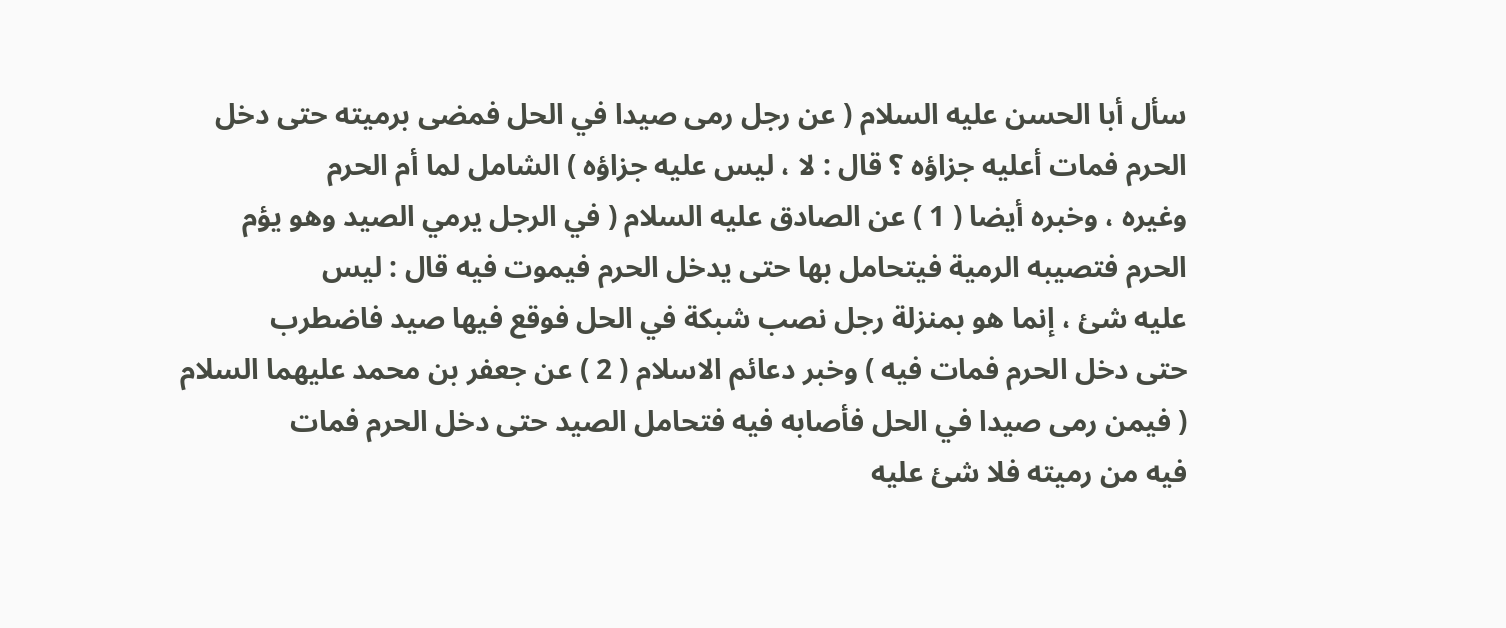سأل أبا الحسن عليه السلام ( عن رجل رمى صيدا في الحل فمضى برميته حتى دخل
الحرم فمات أعليه جزاؤه ؟ قال : لا ، ليس عليه جزاؤه ) الشامل لما أم الحرم
وغيره ، وخبره أيضا ( 1 ) عن الصادق عليه السلام ( في الرجل يرمي الصيد وهو يؤم
الحرم فتصيبه الرمية فيتحامل بها حتى يدخل الحرم فيموت فيه قال : ليس
عليه شئ ، إنما هو بمنزلة رجل نصب شبكة في الحل فوقع فيها صيد فاضطرب
حتى دخل الحرم فمات فيه ) وخبر دعائم الاسلام ( 2 ) عن جعفر بن محمد عليهما السلام
( فيمن رمى صيدا في الحل فأصابه فيه فتحامل الصيد حتى دخل الحرم فمات
فيه من رميته فلا شئ عليه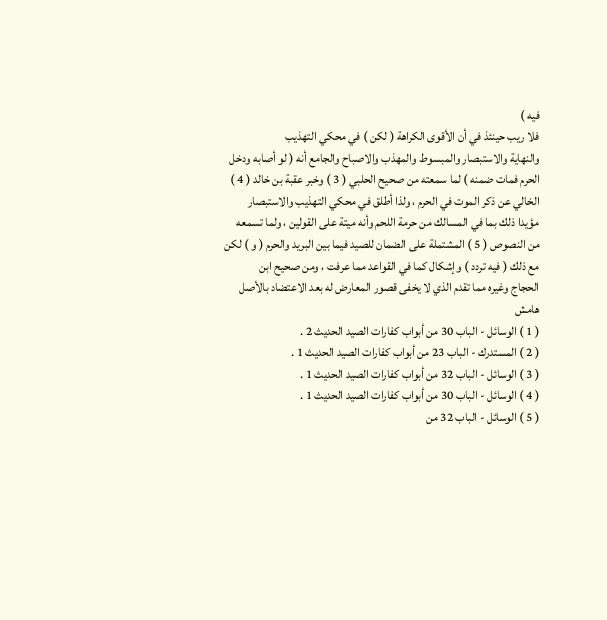فيه )
فلا ريب حينئذ في أن الأقوى الكراهة ( لكن ) في محكي التهذيب
والنهاية والاستبصار والمبسوط والمهذب والاصباح والجامع أنه ( لو أصابه ودخل
الحرم فمات ضمنه ) لما سمعته من صحيح الحلبي ( 3 ) وخبر عقبة بن خالد ( 4 )
الخالي عن ذكر الموت في الحرم ، ولذا أطلق في محكي التهذيب والاستبصار
مؤيدا ذلك بما في المسالك من حرمة اللحم وأنه ميتة على القولين ، ولما تسمعه
من النصوص ( 5 ) المشتملة على الضمان للصيد فيما بين البريد والحرم ( و ) لكن
مع ذلك ( فيه تردد ) وإشكال كما في القواعد مما عرفت ، ومن صحيح ابن
الحجاج وغيره مما تقدم الذي لا يخفى قصور المعارض له بعد الاعتضاد بالأصل
هامش
( 1 ) الوسائل - الباب 30 من أبواب كفارات الصيد الحديث 2 .
( 2 ) المستدرك - الباب 23 من أبواب كفارات الصيد الحديث 1 .
( 3 ) الوسائل - الباب 32 من أبواب كفارات الصيد الحديث 1 .
( 4 ) الوسائل - الباب 30 من أبواب كفارات الصيد الحديث 1 .
( 5 ) الوسائل - الباب 32 من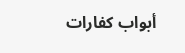أبواب كفارات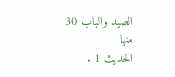الصيد والباب 30 منها
الحديث 1 .